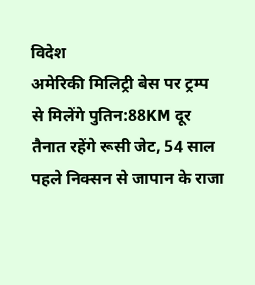विदेश
अमेरिकी मिलिट्री बेस पर ट्रम्प से मिलेंगे पुतिन:88KM दूर तैनात रहेंगे रूसी जेट, 54 साल पहले निक्सन से जापान के राजा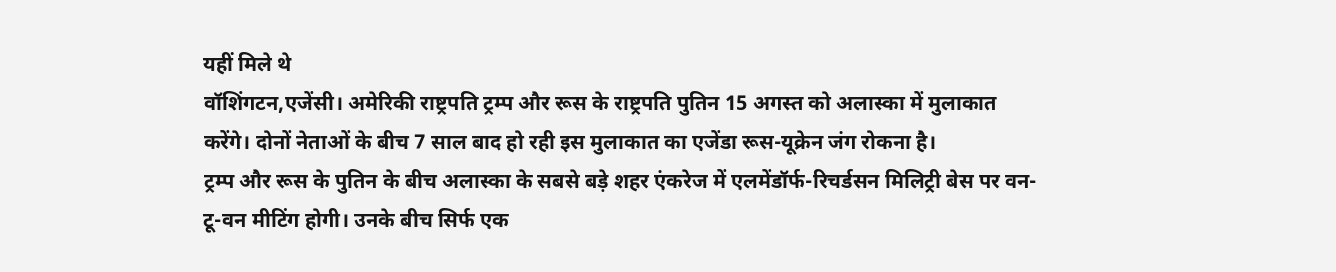यहीं मिले थे
वॉशिंगटन,एजेंसी। अमेरिकी राष्ट्रपति ट्रम्प और रूस के राष्ट्रपति पुतिन 15 अगस्त को अलास्का में मुलाकात करेंगे। दोनों नेताओं के बीच 7 साल बाद हो रही इस मुलाकात का एजेंडा रूस-यूक्रेन जंग रोकना है।
ट्रम्प और रूस के पुतिन के बीच अलास्का के सबसे बड़े शहर एंकरेज में एलमेंडॉर्फ-रिचर्डसन मिलिट्री बेस पर वन-टू-वन मीटिंग होगी। उनके बीच सिर्फ एक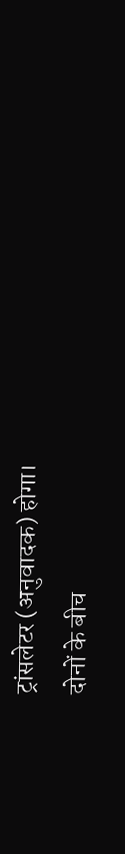ट्रांसलेटर (अनुवादक) होगा।
दोनों के बीच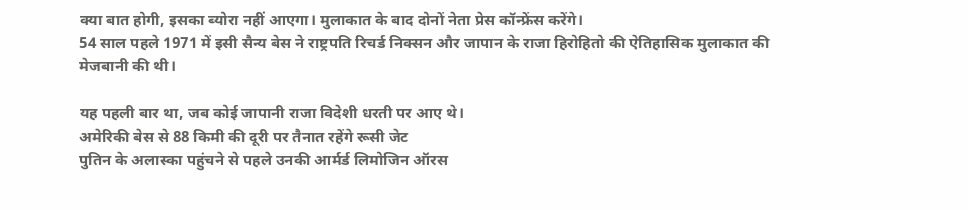क्या बात होगी, इसका ब्योरा नहीं आएगा। मुलाकात के बाद दोनों नेता प्रेस कॉन्फ्रेंस करेंगे।
54 साल पहले 1971 में इसी सैन्य बेस ने राष्ट्रपति रिचर्ड निक्सन और जापान के राजा हिरोहितो की ऐतिहासिक मुलाकात की मेजबानी की थी।

यह पहली बार था, जब कोई जापानी राजा विदेशी धरती पर आए थे।
अमेरिकी बेस से 88 किमी की दूरी पर तैनात रहेंगे रूसी जेट
पुतिन के अलास्का पहुंचने से पहले उनकी आर्मर्ड लिमोजिन ऑरस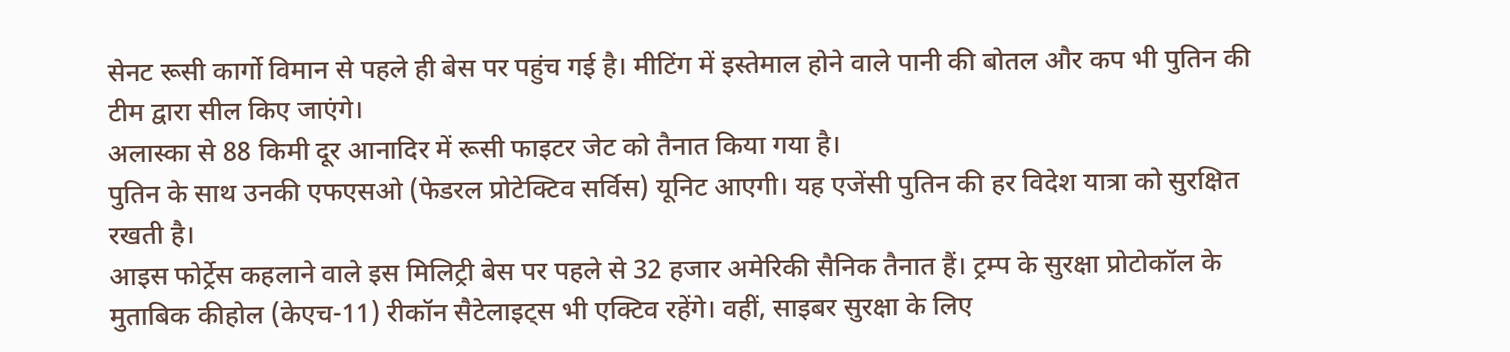सेनट रूसी कार्गो विमान से पहले ही बेस पर पहुंच गई है। मीटिंग में इस्तेमाल होने वाले पानी की बोतल और कप भी पुतिन की टीम द्वारा सील किए जाएंगे।
अलास्का से 88 किमी दूर आनादिर में रूसी फाइटर जेट को तैनात किया गया है।
पुतिन के साथ उनकी एफएसओ (फेडरल प्रोटेक्टिव सर्विस) यूनिट आएगी। यह एजेंसी पुतिन की हर विदेश यात्रा को सुरक्षित रखती है।
आइस फोर्ट्रेस कहलाने वाले इस मिलिट्री बेस पर पहले से 32 हजार अमेरिकी सैनिक तैनात हैं। ट्रम्प के सुरक्षा प्रोटोकॉल के मुताबिक कीहोल (केएच-11) रीकॉन सैटेलाइट्स भी एक्टिव रहेंगे। वहीं, साइबर सुरक्षा के लिए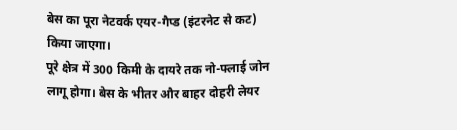बेस का पूरा नेटवर्क एयर-गैप्ड (इंटरनेट से कट) किया जाएगा।
पूरे क्षेत्र में 300 किमी के दायरे तक नो-फ्लाई जोन लागू होगा। बेस के भीतर और बाहर दोहरी लेयर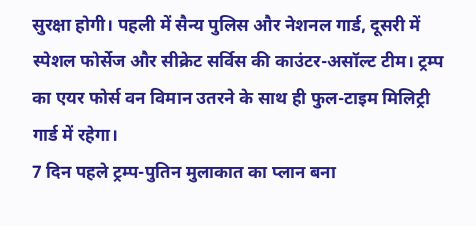सुरक्षा होगी। पहली में सैन्य पुलिस और नेशनल गार्ड, दूसरी में स्पेशल फोर्सेज और सीक्रेट सर्विस की काउंटर-असॉल्ट टीम। ट्रम्प का एयर फोर्स वन विमान उतरने के साथ ही फुल-टाइम मिलिट्री गार्ड में रहेगा।
7 दिन पहले ट्रम्प-पुतिन मुलाकात का प्लान बना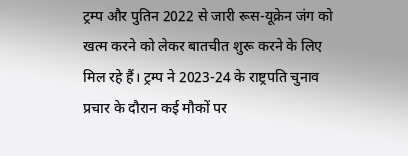ट्रम्प और पुतिन 2022 से जारी रूस-यूक्रेन जंग को खत्म करने को लेकर बातचीत शुरू करने के लिए मिल रहे हैं। ट्रम्प ने 2023-24 के राष्ट्रपति चुनाव प्रचार के दौरान कई मौकों पर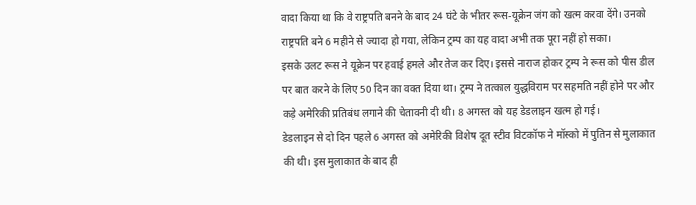वादा किया था कि वे राष्ट्रपति बनने के बाद 24 घंटे के भीतर रूस-यूक्रेन जंग को खत्म करवा देंगे। उनको राष्ट्रपति बने 6 महीने से ज्यादा हो गया, लेकिन ट्रम्प का यह वादा अभी तक पूरा नहीं हो सका।
इसके उलट रूस ने यूक्रेन पर हवाई हमले और तेज कर दिए। इससे नाराज होकर ट्रम्प ने रूस को पीस डील पर बात करने के लिए 50 दिन का वक्त दिया था। ट्रम्प ने तत्काल युद्धविराम पर सहमति नहीं होने पर और कड़े अमेरिकी प्रतिबंध लगाने की चेतावनी दी थी। 8 अगस्त को यह डेडलाइन खत्म हो गई।
डेडलाइन से दो दिन पहले 6 अगस्त को अमेरिकी विशेष दूत स्टीव विटकॉफ ने मॉस्को में पुतिन से मुलाकात की थी। इस मुलाकात के बाद ही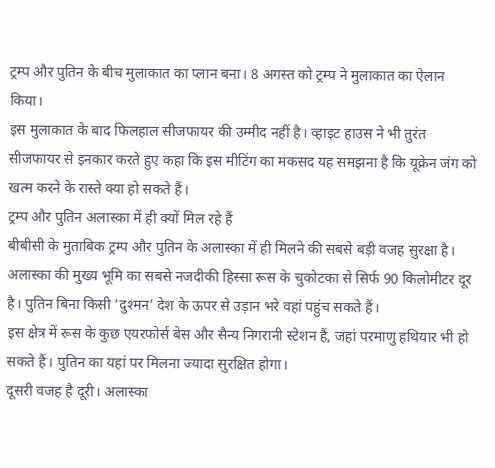ट्रम्प और पुतिन के बीच मुलाकात का प्लान बना। 8 अगस्त को ट्रम्प ने मुलाकात का ऐलान किया।
इस मुलाकात के बाद फिलहाल सीजफायर की उम्मीद नहीं है। व्हाइट हाउस ने भी तुरंत सीजफायर से इनकार करते हुए कहा कि इस मीटिंग का मकसद यह समझना है कि यूक्रेन जंग को खत्म करने के रास्ते क्या हो सकते हैं।
ट्रम्प और पुतिन अलास्का में ही क्यों मिल रहे हैं
बीबीसी के मुताबिक ट्रम्प और पुतिन के अलास्का में ही मिलने की सबसे बड़ी वजह सुरक्षा है। अलास्का की मुख्य भूमि का सबसे नजदीकी हिस्सा रूस के चुकोटका से सिर्फ 90 किलोमीटर दूर है। पुतिन बिना किसी ‘दुश्मन’ देश के ऊपर से उड़ान भरे वहां पहुंच सकते हैं।
इस क्षेत्र में रूस के कुछ एयरफोर्स बेस और सैन्य निगरानी स्टेशन हैं, जहां परमाणु हथियार भी हो सकते हैं। पुतिन का यहां पर मिलना ज्यादा सुरक्षित होगा।
दूसरी वजह है दूरी। अलास्का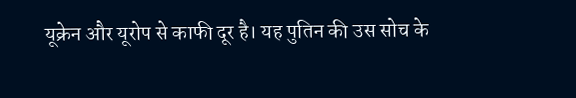यूक्रेन और यूरोप से काफी दूर है। यह पुतिन की उस सोच के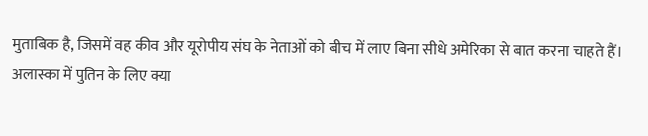मुताबिक है, जिसमें वह कीव और यूरोपीय संघ के नेताओं को बीच में लाए बिना सीधे अमेरिका से बात करना चाहते हैं।
अलास्का में पुतिन के लिए क्या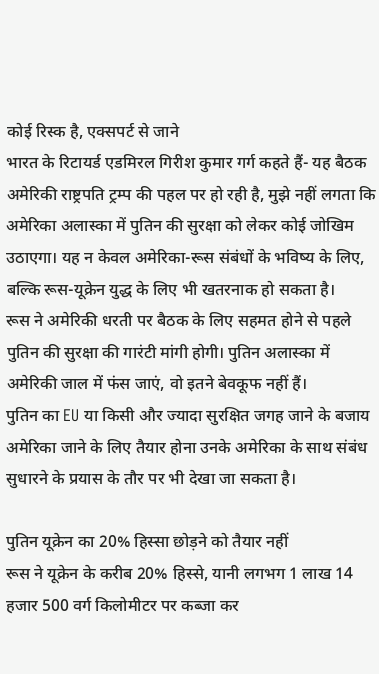कोई रिस्क है, एक्सपर्ट से जाने
भारत के रिटायर्ड एडमिरल गिरीश कुमार गर्ग कहते हैं- यह बैठक अमेरिकी राष्ट्रपति ट्रम्प की पहल पर हो रही है, मुझे नहीं लगता कि अमेरिका अलास्का में पुतिन की सुरक्षा को लेकर कोई जोखिम उठाएगा। यह न केवल अमेरिका-रूस संबंधों के भविष्य के लिए, बल्कि रूस-यूक्रेन युद्ध के लिए भी खतरनाक हो सकता है।
रूस ने अमेरिकी धरती पर बैठक के लिए सहमत होने से पहले पुतिन की सुरक्षा की गारंटी मांगी होगी। पुतिन अलास्का में अमेरिकी जाल में फंस जाएं, वो इतने बेवकूफ नहीं हैं।
पुतिन का EU या किसी और ज्यादा सुरक्षित जगह जाने के बजाय अमेरिका जाने के लिए तैयार होना उनके अमेरिका के साथ संबंध सुधारने के प्रयास के तौर पर भी देखा जा सकता है।

पुतिन यूक्रेन का 20% हिस्सा छोड़ने को तैयार नहीं
रूस ने यूक्रेन के करीब 20% हिस्से, यानी लगभग 1 लाख 14 हजार 500 वर्ग किलोमीटर पर कब्जा कर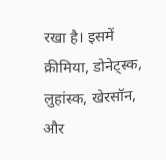रखा है। इसमें क्रीमिया, डोनेट्स्क, लुहांस्क, खेरसॉन, और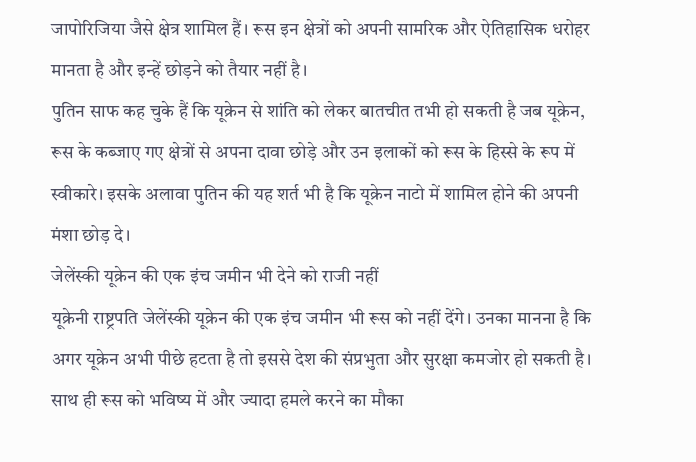जापोरिजिया जैसे क्षेत्र शामिल हैं। रूस इन क्षेत्रों को अपनी सामरिक और ऐतिहासिक धरोहर मानता है और इन्हें छोड़ने को तैयार नहीं है।
पुतिन साफ कह चुके हैं कि यूक्रेन से शांति को लेकर बातचीत तभी हो सकती है जब यूक्रेन, रूस के कब्जाए गए क्षेत्रों से अपना दावा छोड़े और उन इलाकों को रूस के हिस्से के रूप में स्वीकारे। इसके अलावा पुतिन की यह शर्त भी है कि यूक्रेन नाटो में शामिल होने की अपनी मंशा छोड़ दे।
जेलेंस्की यूक्रेन की एक इंच जमीन भी देने को राजी नहीं
यूक्रेनी राष्ट्रपति जेलेंस्की यूक्रेन की एक इंच जमीन भी रूस को नहीं देंगे। उनका मानना है कि अगर यूक्रेन अभी पीछे हटता है तो इससे देश की संप्रभुता और सुरक्षा कमजोर हो सकती है। साथ ही रूस को भविष्य में और ज्यादा हमले करने का मौका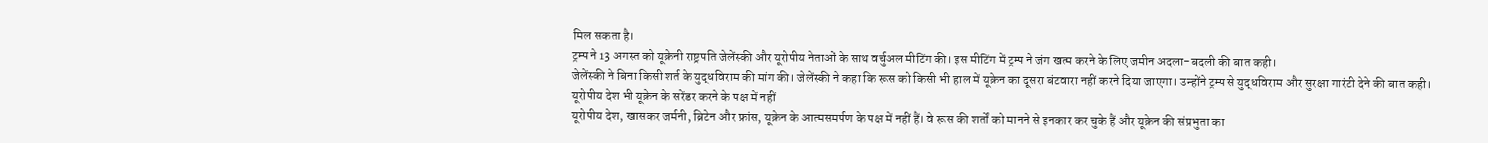मिल सकता है।
ट्रम्प ने 13 अगस्त को यूक्रेनी राष्ट्रपति जेलेंस्की और यूरोपीय नेताओं के साथ वर्चुअल मीटिंग की। इस मीटिंग में ट्रम्प ने जंग खत्म करने के लिए जमीन अदला-बदली की बात कही।
जेलेंस्की ने बिना किसी शर्त के युद्धविराम की मांग की। जेलेंस्की ने कहा कि रूस को किसी भी हाल में यूक्रेन का दूसरा बंटवारा नहीं करने दिया जाएगा। उन्होंने ट्रम्प से युद्धविराम और सुरक्षा गारंटी देने की बात कही।
यूरोपीय देश भी यूक्रेन के सरेंडर करने के पक्ष में नहीं
यूरोपीय देश, खासकर जर्मनी, ब्रिटेन और फ्रांस, यूक्रेन के आत्मसमर्पण के पक्ष में नहीं हैं। वे रूस की शर्तों को मानने से इनकार कर चुके हैं और यूक्रेन की संप्रभुता का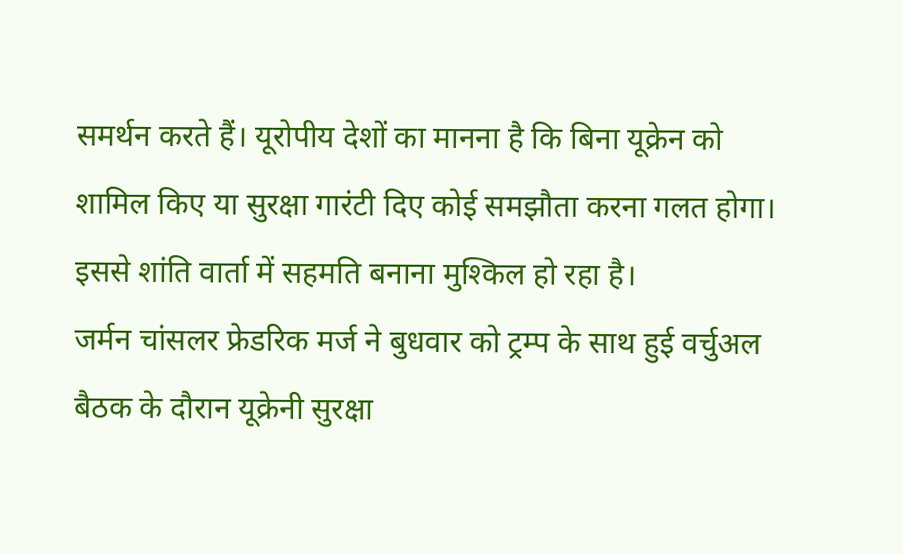समर्थन करते हैं। यूरोपीय देशों का मानना है कि बिना यूक्रेन को शामिल किए या सुरक्षा गारंटी दिए कोई समझौता करना गलत होगा। इससे शांति वार्ता में सहमति बनाना मुश्किल हो रहा है।
जर्मन चांसलर फ्रेडरिक मर्ज ने बुधवार को ट्रम्प के साथ हुई वर्चुअल बैठक के दौरान यूक्रेनी सुरक्षा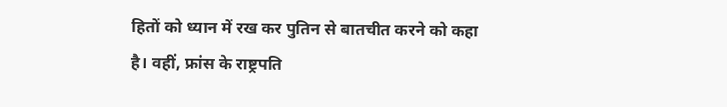हितों को ध्यान में रख कर पुतिन से बातचीत करने को कहा है। वहीं, फ्रांस के राष्ट्रपति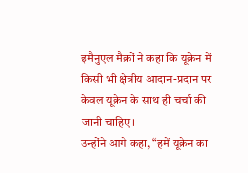इमैनुएल मैक्रों ने कहा कि यूक्रेन में किसी भी क्षेत्रीय आदान-प्रदान पर केवल यूक्रेन के साथ ही चर्चा की जानी चाहिए।
उन्होंने आगे कहा, “हमें यूक्रेन का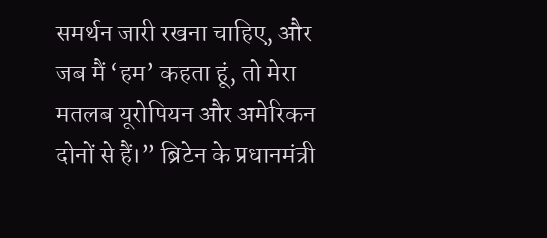समर्थन जारी रखना चाहिए, और जब मैं ‘हम’ कहता हूं, तो मेरा मतलब यूरोपियन और अमेरिकन दोनों से हैं।” ब्रिटेन के प्रधानमंत्री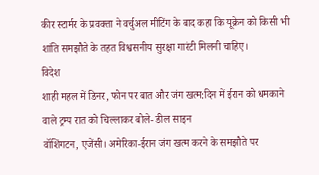कीर स्टार्मर के प्रवक्ता ने वर्चुअल मीटिंग के बाद कहा कि यूक्रेन को किसी भी शांति समझौते के तहत विश्वसनीय सुरक्षा गारंटी मिलनी चाहिए।
विदेश
शाही महल में डिनर, फोन पर बात और जंग खत्म:दिन में ईरान को धमकाने वाले ट्रम्प रात को चिल्लाकर बोले- डील साइन
वॉशिंगटन, एजेंसी। अमेरिका-ईरान जंग खत्म करने के समझौते पर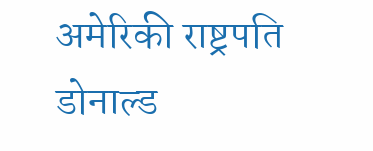अमेरिकी राष्ट्रपति डोनाल्ड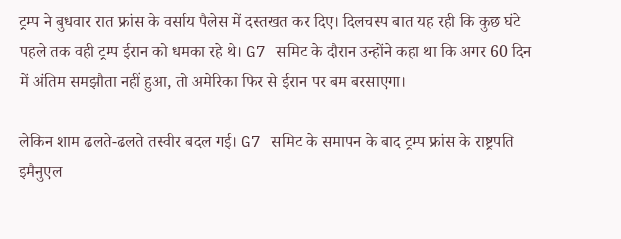ट्रम्प ने बुधवार रात फ्रांस के वर्साय पैलेस में दस्तखत कर दिए। दिलचस्प बात यह रही कि कुछ घंटे पहले तक वही ट्रम्प ईरान को धमका रहे थे। G7 समिट के दौरान उन्होंने कहा था कि अगर 60 दिन में अंतिम समझौता नहीं हुआ, तो अमेरिका फिर से ईरान पर बम बरसाएगा।

लेकिन शाम ढलते-ढलते तस्वीर बदल गई। G7 समिट के समापन के बाद ट्रम्प फ्रांस के राष्ट्रपति इमैनुएल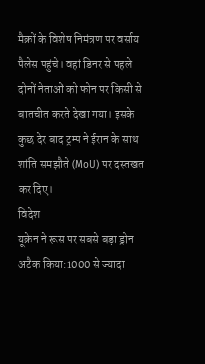मैक्रों के विशेष निमंत्रण पर वर्साय पैलेस पहुंचे। वहां डिनर से पहले दोनों नेताओं को फोन पर किसी से बातचीत करते देखा गया। इसके कुछ देर बाद ट्रम्प ने ईरान के साथ शांति समझौते (MoU) पर दस्तखत कर दिए।
विदेश
यूक्रेन ने रूस पर सबसे बड़ा ड्रोन अटैक किया:1000 से ज्यादा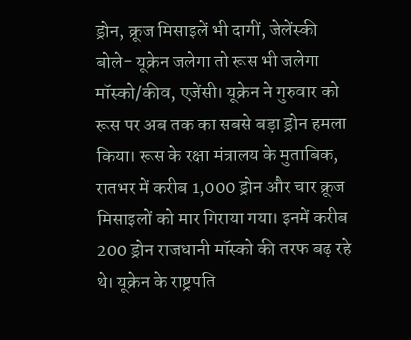ड्रोन, क्रूज मिसाइलें भी दागीं, जेलेंस्की बोले- यूक्रेन जलेगा तो रूस भी जलेगा
मॉस्को/कीव, एजेंसी। यूक्रेन ने गुरुवार को रूस पर अब तक का सबसे बड़ा ड्रोन हमला किया। रूस के रक्षा मंत्रालय के मुताबिक, रातभर में करीब 1,000 ड्रोन और चार क्रूज मिसाइलों को मार गिराया गया। इनमें करीब 200 ड्रोन राजधानी मॉस्को की तरफ बढ़ रहे थे। यूक्रेन के राष्ट्रपति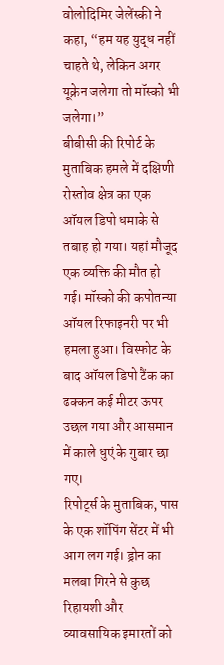वोलोदिमिर जेलेंस्की ने कहा, “हम यह युद्ध नहीं चाहते थे, लेकिन अगर यूक्रेन जलेगा तो मॉस्को भी जलेगा।”
बीबीसी की रिपोर्ट के मुताबिक हमले में दक्षिणी रोस्तोव क्षेत्र का एक ऑयल डिपो धमाके से तबाह हो गया। यहां मौजूद एक व्यक्ति की मौत हो गई। मॉस्को की कपोतन्या ऑयल रिफाइनरी पर भी हमला हुआ। विस्फोट के बाद ऑयल डिपो टैंक का ढक्कन कई मीटर ऊपर उछल गया और आसमान में काले धुएं के गुबार छा गए।
रिपोर्ट्स के मुताबिक, पास के एक शॉपिंग सेंटर में भी आग लग गई। ड्रोन का मलबा गिरने से कुछ रिहायशी और व्यावसायिक इमारतों को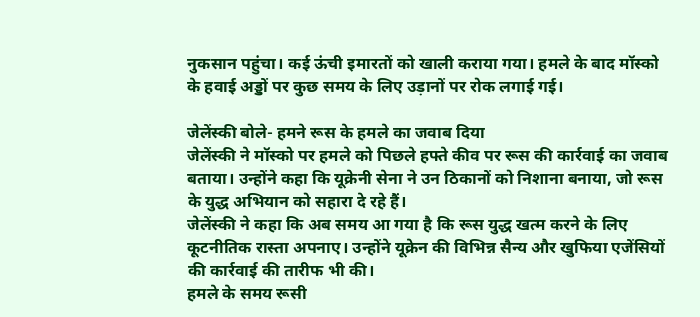नुकसान पहुंचा। कई ऊंची इमारतों को खाली कराया गया। हमले के बाद मॉस्को के हवाई अड्डों पर कुछ समय के लिए उड़ानों पर रोक लगाई गई।

जेलेंस्की बोले- हमने रूस के हमले का जवाब दिया
जेलेंस्की ने मॉस्को पर हमले को पिछले हफ्ते कीव पर रूस की कार्रवाई का जवाब बताया। उन्होंने कहा कि यूक्रेनी सेना ने उन ठिकानों को निशाना बनाया, जो रूस के युद्ध अभियान को सहारा दे रहे हैं।
जेलेंस्की ने कहा कि अब समय आ गया है कि रूस युद्ध खत्म करने के लिए कूटनीतिक रास्ता अपनाए। उन्होंने यूक्रेन की विभिन्न सैन्य और खुफिया एजेंसियों की कार्रवाई की तारीफ भी की।
हमले के समय रूसी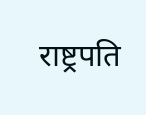राष्ट्रपति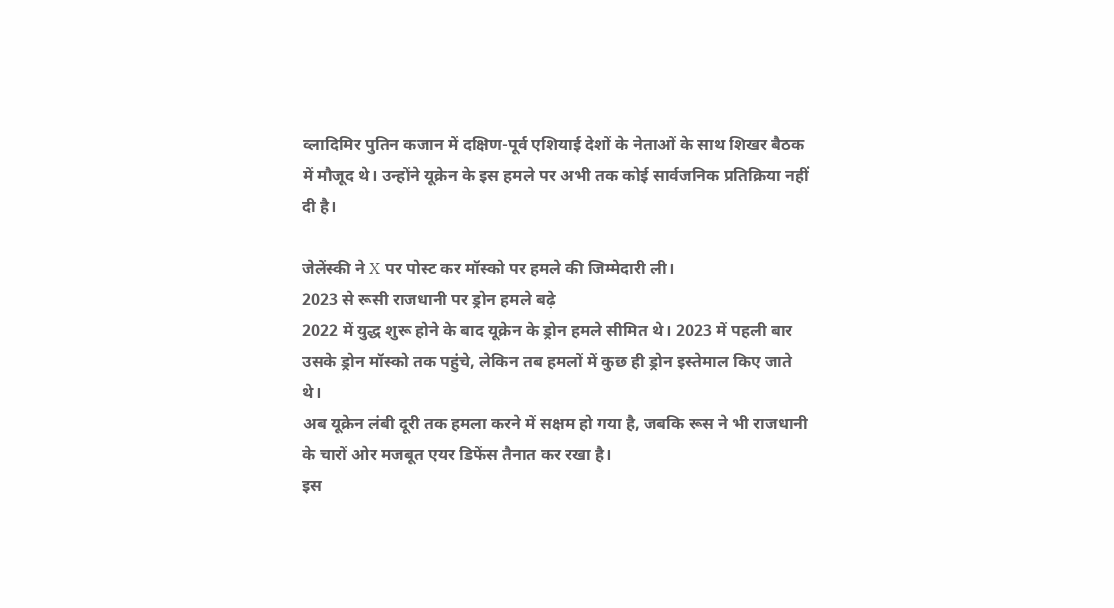व्लादिमिर पुतिन कजान में दक्षिण-पूर्व एशियाई देशों के नेताओं के साथ शिखर बैठक में मौजूद थे। उन्होंने यूक्रेन के इस हमले पर अभी तक कोई सार्वजनिक प्रतिक्रिया नहीं दी है।

जेलेंस्की ने X पर पोस्ट कर मॉस्को पर हमले की जिम्मेदारी ली।
2023 से रूसी राजधानी पर ड्रोन हमले बढ़े
2022 में युद्ध शुरू होने के बाद यूक्रेन के ड्रोन हमले सीमित थे। 2023 में पहली बार उसके ड्रोन मॉस्को तक पहुंचे, लेकिन तब हमलों में कुछ ही ड्रोन इस्तेमाल किए जाते थे।
अब यूक्रेन लंबी दूरी तक हमला करने में सक्षम हो गया है, जबकि रूस ने भी राजधानी के चारों ओर मजबूत एयर डिफेंस तैनात कर रखा है।
इस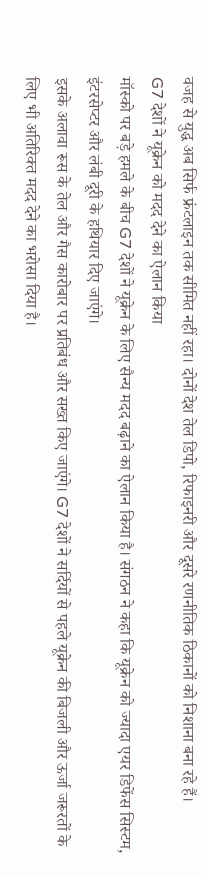वजह से युद्ध अब सिर्फ फ्रंटलाइन तक सीमित नहीं रहा। दोनों देश तेल डिपो, रिफाइनरी और दूसरे रणनीतिक ठिकानों को निशाना बना रहे हैं।
G7 देशों ने यूक्रेन को मदद देने का ऐलान किया
मॉस्को पर बड़े हमले के बीच G7 देशों ने यूक्रेन के लिए सैन्य मदद बढ़ाने का ऐलान किया है। संगठन ने कहा कि यूक्रेन को ज्यादा एयर डिफेंस सिस्टम, इंटरसेप्टर और लंबी दूरी के हथियार दिए जाएंगे।
इसके अलावा रूस के तेल और गैस कारोबार पर प्रतिबंध और सख्त किए जाएंगे। G7 देशों ने सर्दियों से पहले यूक्रेन की बिजली और ऊर्जा जरूरतों के लिए भी अतिरिक्त मदद देने का भरोसा दिया है।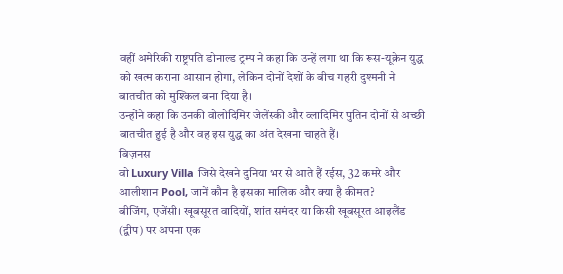वहीं अमेरिकी राष्ट्रपति डोनाल्ड ट्रम्प ने कहा कि उन्हें लगा था कि रूस-यूक्रेन युद्ध को खत्म कराना आसान होगा, लेकिन दोनों देशों के बीच गहरी दुश्मनी ने बातचीत को मुश्किल बना दिया है।
उन्होंने कहा कि उनकी वोलोदिमिर जेलेंस्की और व्लादिमिर पुतिन दोनों से अच्छी बातचीत हुई है और वह इस युद्ध का अंत देखना चाहते हैं।
बिज़नस
वो Luxury Villa जिसे देखने दुनिया भर से आते हैं रईस, 32 कमरे और आलीशान Pool, जानें कौन है इसका मालिक और क्या है कीमत?
बीजिंग, एजेंसी। खूबसूरत वादियों, शांत समंदर या किसी खूबसूरत आइलैंड (द्वीप) पर अपना एक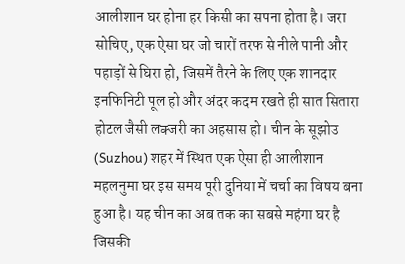आलीशान घर होना हर किसी का सपना होता है। जरा सोचिए, एक ऐसा घर जो चारों तरफ से नीले पानी और पहाड़ों से घिरा हो, जिसमें तैरने के लिए एक शानदार इनफिनिटी पूल हो और अंदर कदम रखते ही सात सितारा होटल जैसी लक्जरी का अहसास हो। चीन के सूझोउ (Suzhou) शहर में स्थित एक ऐसा ही आलीशान महलनुमा घर इस समय पूरी दुनिया में चर्चा का विषय बना हुआ है। यह चीन का अब तक का सबसे महंगा घर है जिसकी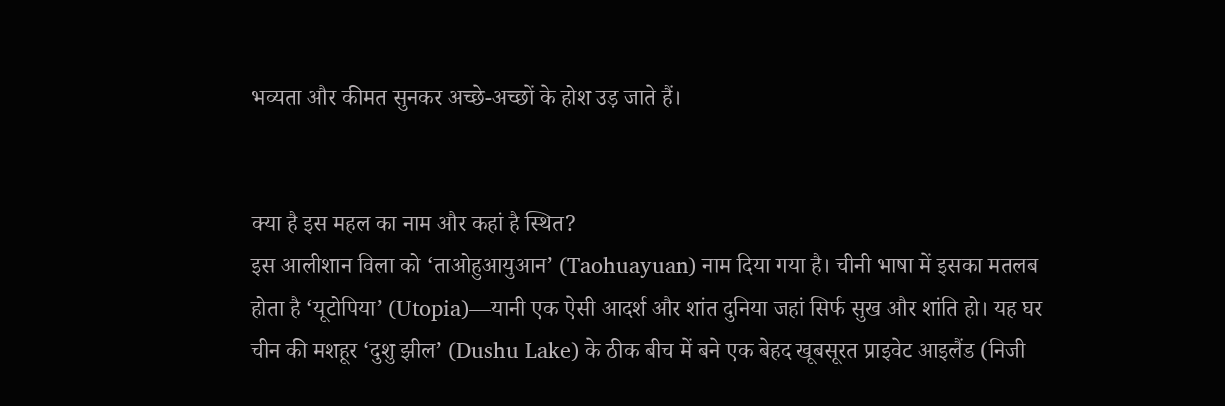भव्यता और कीमत सुनकर अच्छे-अच्छों के होश उड़ जाते हैं।


क्या है इस महल का नाम और कहां है स्थित?
इस आलीशान विला को ‘ताओहुआयुआन’ (Taohuayuan) नाम दिया गया है। चीनी भाषा में इसका मतलब होता है ‘यूटोपिया’ (Utopia)—यानी एक ऐसी आदर्श और शांत दुनिया जहां सिर्फ सुख और शांति हो। यह घर चीन की मशहूर ‘दुशु झील’ (Dushu Lake) के ठीक बीच में बने एक बेहद खूबसूरत प्राइवेट आइलैंड (निजी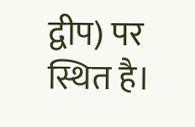द्वीप) पर स्थित है।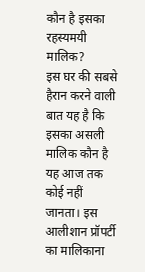कौन है इसका रहस्यमयी मालिक?
इस घर की सबसे हैरान करने वाली बात यह है कि इसका असली मालिक कौन है यह आज तक कोई नहीं जानता। इस आलीशान प्रॉपर्टी का मालिकाना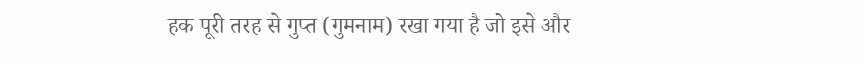हक पूरी तरह से गुप्त (गुमनाम) रखा गया है जो इसे और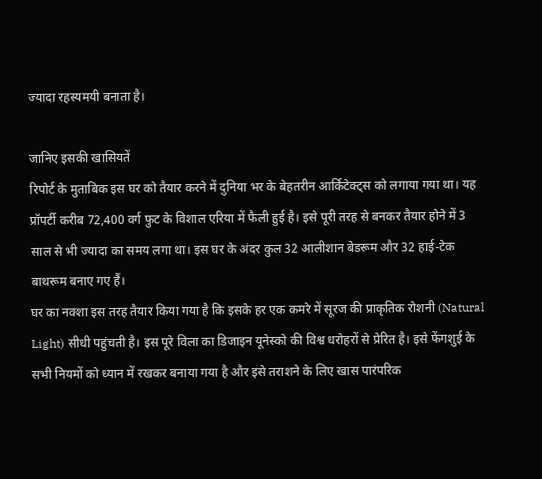ज्यादा रहस्यमयी बनाता है।

जानिए इसकी खासियतें
रिपोर्ट के मुताबिक इस घर को तैयार करने में दुनिया भर के बेहतरीन आर्किटेक्ट्स को लगाया गया था। यह प्रॉपर्टी करीब 72,400 वर्ग फुट के विशाल एरिया में फैली हुई है। इसे पूरी तरह से बनकर तैयार होने में 3 साल से भी ज्यादा का समय लगा था। इस घर के अंदर कुल 32 आलीशान बेडरूम और 32 हाई-टेक बाथरूम बनाए गए हैं।
घर का नक्शा इस तरह तैयार किया गया है कि इसके हर एक कमरे में सूरज की प्राकृतिक रोशनी (Natural Light) सीधी पहुंचती है। इस पूरे विला का डिजाइन यूनेस्को की विश्व धरोहरों से प्रेरित है। इसे फेंगशुई के सभी नियमों को ध्यान में रखकर बनाया गया है और इसे तराशने के लिए खास पारंपरिक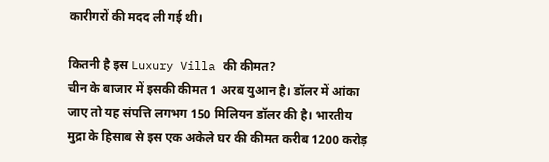कारीगरों की मदद ली गई थी।

कितनी है इस Luxury Villa की कीमत?
चीन के बाजार में इसकी कीमत 1 अरब युआन है। डॉलर में आंका जाए तो यह संपत्ति लगभग 150 मिलियन डॉलर की है। भारतीय मुद्रा के हिसाब से इस एक अकेले घर की कीमत करीब 1200 करोड़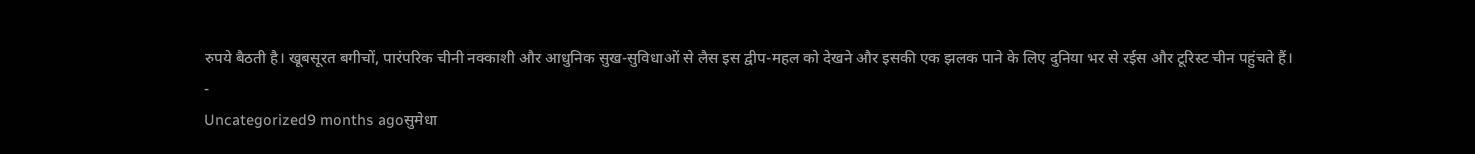रुपये बैठती है। खूबसूरत बगीचों, पारंपरिक चीनी नक्काशी और आधुनिक सुख-सुविधाओं से लैस इस द्वीप-महल को देखने और इसकी एक झलक पाने के लिए दुनिया भर से रईस और टूरिस्ट चीन पहुंचते हैं।
-
Uncategorized9 months agoसुमेधा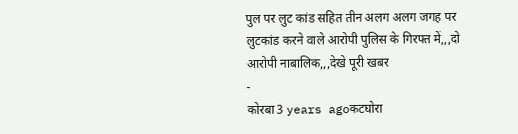पुल पर लुट कांड सहित तीन अलग अलग जगह पर लुटकांड करने वाले आरोपी पुलिस के गिरफ्त में,,,दो आरोपी नाबालिक,,,देखे पूरी खबर
-
कोरबा3 years agoकटघोरा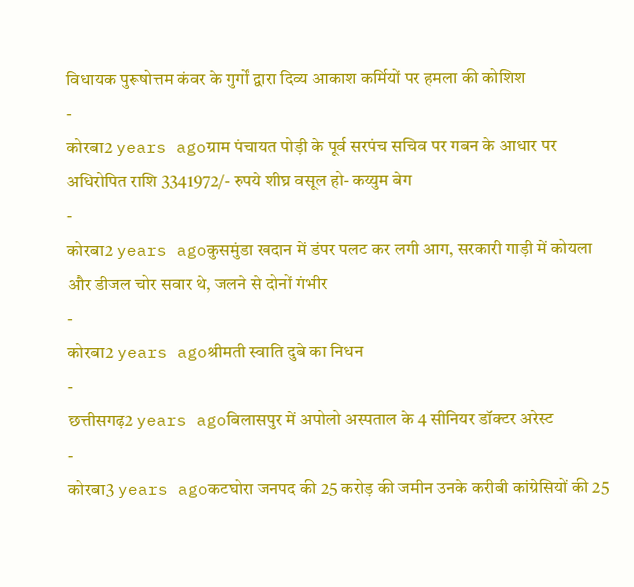विधायक पुरूषोत्तम कंवर के गुर्गों द्वारा दिव्य आकाश कर्मियों पर हमला की कोशिश
-
कोरबा2 years agoग्राम पंचायत पोड़ी के पूर्व सरपंच सचिव पर गबन के आधार पर अधिरोपित राशि 3341972/- रुपये शीघ्र वसूल हो- कय्युम बेग
-
कोरबा2 years agoकुसमुंडा खदान में डंपर पलट कर लगी आग, सरकारी गाड़ी में कोयला और डीजल चोर सवार थे, जलने से दोनों गंभीर
-
कोरबा2 years agoश्रीमती स्वाति दुबे का निधन
-
छत्तीसगढ़2 years agoबिलासपुर में अपोलो अस्पताल के 4 सीनियर डॉक्टर अरेस्ट
-
कोरबा3 years agoकटघोरा जनपद की 25 करोड़ की जमीन उनके करीबी कांग्रेसियों की 25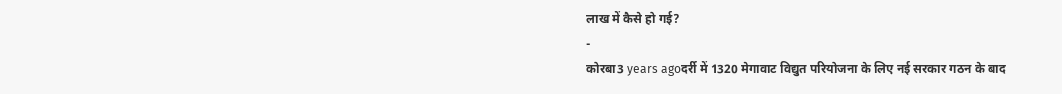लाख में कैसे हो गई?
-
कोरबा3 years agoदर्री में 1320 मेगावाट विद्युत परियोजना के लिए नई सरकार गठन के बाद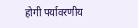होगी पर्यावरणीय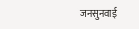जनसुनवाई